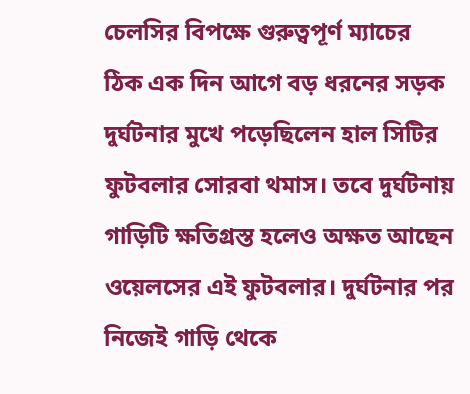চেলসির বিপক্ষে গুরুত্বপূর্ণ ম্যাচের ঠিক এক দিন আগে বড় ধরনের সড়ক দুর্ঘটনার মুখে পড়েছিলেন হাল সিটির ফুটবলার সোরবা থমাস। তবে দুর্ঘটনায় গাড়িটি ক্ষতিগ্রস্ত হলেও অক্ষত আছেন ওয়েলসের এই ফুটবলার। দুর্ঘটনার পর নিজেই গাড়ি থেকে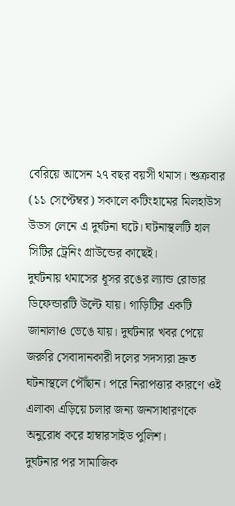বেরিয়ে আসেন ২৭ বছর বয়সী থমাস। শুক্রবার (১১ সেপ্টেম্বর) সকালে কটিংহামের মিলহাউস উডস লেনে এ দুর্ঘটনা ঘটে। ঘটনাস্থলটি হাল সিটির ট্রেনিং গ্রাউন্ডের কাছেই।
দুর্ঘটনায় থমাসের ধূসর রঙের ল্যান্ড রোভার ডিফেন্ডারটি উল্টে যায়। গাড়িটির একটি জানালাও ভেঙে যায়। দুর্ঘটনার খবর পেয়ে জরুরি সেবাদানকারী দলের সদস্যরা দ্রুত ঘটনাস্থলে পৌঁছান। পরে নিরাপত্তার কারণে ওই এলাকা এড়িয়ে চলার জন্য জনসাধারণকে অনুরোধ করে হাম্বারসাইড পুলিশ।
দুর্ঘটনার পর সামাজিক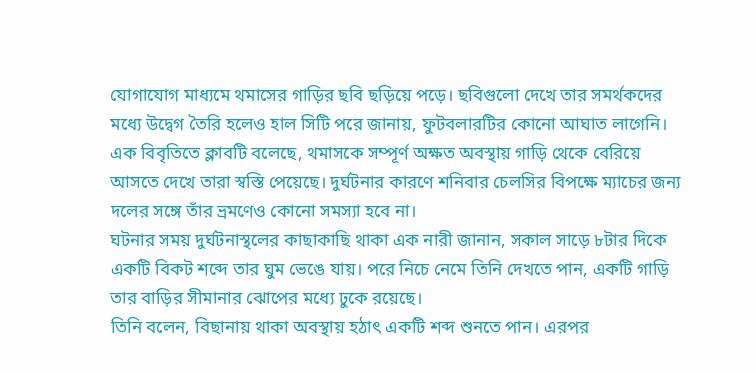যোগাযোগ মাধ্যমে থমাসের গাড়ির ছবি ছড়িয়ে পড়ে। ছবিগুলো দেখে তার সমর্থকদের মধ্যে উদ্বেগ তৈরি হলেও হাল সিটি পরে জানায়, ফুটবলারটির কোনো আঘাত লাগেনি।
এক বিবৃতিতে ক্লাবটি বলেছে, থমাসকে সম্পূর্ণ অক্ষত অবস্থায় গাড়ি থেকে বেরিয়ে আসতে দেখে তারা স্বস্তি পেয়েছে। দুর্ঘটনার কারণে শনিবার চেলসির বিপক্ষে ম্যাচের জন্য দলের সঙ্গে তাঁর ভ্রমণেও কোনো সমস্যা হবে না।
ঘটনার সময় দুর্ঘটনাস্থলের কাছাকাছি থাকা এক নারী জানান, সকাল সাড়ে ৮টার দিকে একটি বিকট শব্দে তার ঘুম ভেঙে যায়। পরে নিচে নেমে তিনি দেখতে পান, একটি গাড়ি তার বাড়ির সীমানার ঝোপের মধ্যে ঢুকে রয়েছে।
তিনি বলেন, বিছানায় থাকা অবস্থায় হঠাৎ একটি শব্দ শুনতে পান। এরপর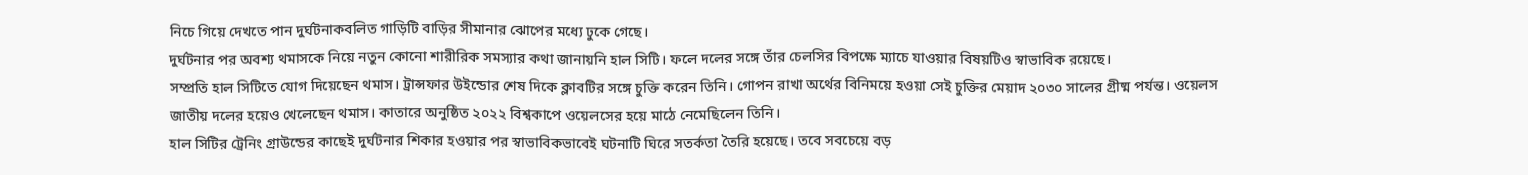নিচে গিয়ে দেখতে পান দুর্ঘটনাকবলিত গাড়িটি বাড়ির সীমানার ঝোপের মধ্যে ঢুকে গেছে।
দুর্ঘটনার পর অবশ্য থমাসকে নিয়ে নতুন কোনো শারীরিক সমস্যার কথা জানায়নি হাল সিটি। ফলে দলের সঙ্গে তাঁর চেলসির বিপক্ষে ম্যাচে যাওয়ার বিষয়টিও স্বাভাবিক রয়েছে।
সম্প্রতি হাল সিটিতে যোগ দিয়েছেন থমাস। ট্রান্সফার উইন্ডোর শেষ দিকে ক্লাবটির সঙ্গে চুক্তি করেন তিনি। গোপন রাখা অর্থের বিনিময়ে হওয়া সেই চুক্তির মেয়াদ ২০৩০ সালের গ্রীষ্ম পর্যন্ত। ওয়েলস জাতীয় দলের হয়েও খেলেছেন থমাস। কাতারে অনুষ্ঠিত ২০২২ বিশ্বকাপে ওয়েলসের হয়ে মাঠে নেমেছিলেন তিনি।
হাল সিটির ট্রেনিং গ্রাউন্ডের কাছেই দুর্ঘটনার শিকার হওয়ার পর স্বাভাবিকভাবেই ঘটনাটি ঘিরে সতর্কতা তৈরি হয়েছে। তবে সবচেয়ে বড়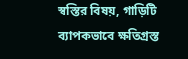স্বস্তির বিষয়, গাড়িটি ব্যাপকভাবে ক্ষতিগ্রস্ত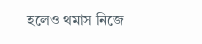হলেও থমাস নিজে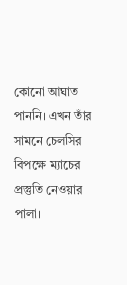কোনো আঘাত পাননি। এখন তাঁর সামনে চেলসির বিপক্ষে ম্যাচের প্রস্তুতি নেওয়ার পালা।